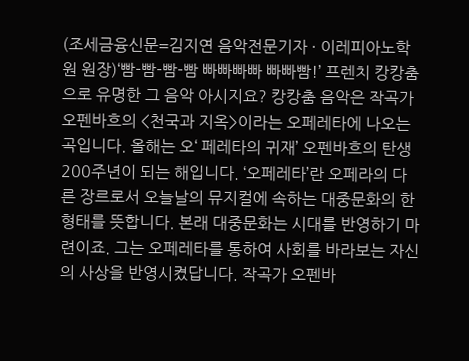(조세금융신문=김지연 음악전문기자 · 이레피아노학원 원장)‘빰-빰-빰-빰 빠빠빠빠 빠빠빰!’ 프렌치 캉캉춤으로 유명한 그 음악 아시지요? 캉캉춤 음악은 작곡가 오펜바흐의 <천국과 지옥>이라는 오페레타에 나오는 곡입니다. 올해는 오‘ 페레타의 귀재’ 오펜바흐의 탄생 200주년이 되는 해입니다. ‘오페레타’란 오페라의 다른 장르로서 오늘날의 뮤지컬에 속하는 대중문화의 한 형태를 뜻합니다. 본래 대중문화는 시대를 반영하기 마련이죠. 그는 오페레타를 통하여 사회를 바라보는 자신의 사상을 반영시켰답니다. 작곡가 오펜바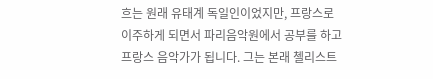흐는 원래 유태계 독일인이었지만, 프랑스로 이주하게 되면서 파리음악원에서 공부를 하고 프랑스 음악가가 됩니다. 그는 본래 첼리스트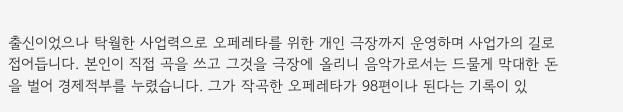출신이었으나 탁월한 사업력으로 오페레타를 위한 개인 극장까지 운영하며 사업가의 길로 접어듭니다. 본인이 직접 곡을 쓰고 그것을 극장에 올리니 음악가로서는 드물게 막대한 돈을 벌어 경제적부를 누렸습니다. 그가 작곡한 오페레타가 98편이나 된다는 기록이 있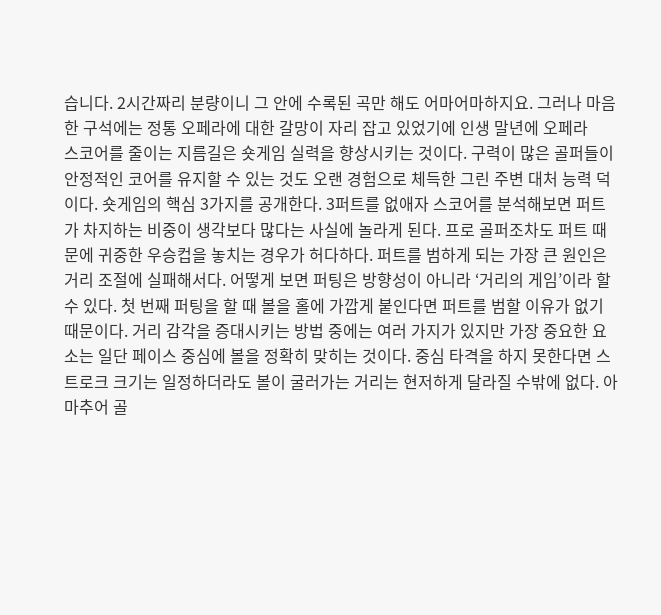습니다. 2시간짜리 분량이니 그 안에 수록된 곡만 해도 어마어마하지요. 그러나 마음 한 구석에는 정통 오페라에 대한 갈망이 자리 잡고 있었기에 인생 말년에 오페라
스코어를 줄이는 지름길은 숏게임 실력을 향상시키는 것이다. 구력이 많은 골퍼들이 안정적인 코어를 유지할 수 있는 것도 오랜 경험으로 체득한 그린 주변 대처 능력 덕이다. 숏게임의 핵심 3가지를 공개한다. 3퍼트를 없애자 스코어를 분석해보면 퍼트가 차지하는 비중이 생각보다 많다는 사실에 놀라게 된다. 프로 골퍼조차도 퍼트 때문에 귀중한 우승컵을 놓치는 경우가 허다하다. 퍼트를 범하게 되는 가장 큰 원인은 거리 조절에 실패해서다. 어떻게 보면 퍼팅은 방향성이 아니라 ‘거리의 게임’이라 할 수 있다. 첫 번째 퍼팅을 할 때 볼을 홀에 가깝게 붙인다면 퍼트를 범할 이유가 없기 때문이다. 거리 감각을 증대시키는 방법 중에는 여러 가지가 있지만 가장 중요한 요소는 일단 페이스 중심에 볼을 정확히 맞히는 것이다. 중심 타격을 하지 못한다면 스트로크 크기는 일정하더라도 볼이 굴러가는 거리는 현저하게 달라질 수밖에 없다. 아마추어 골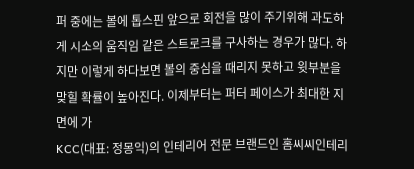퍼 중에는 볼에 톱스핀 앞으로 회전을 많이 주기위해 과도하게 시소의 움직임 같은 스트로크를 구사하는 경우가 많다. 하지만 이렇게 하다보면 볼의 중심을 때리지 못하고 윗부분을 맞힐 확률이 높아진다. 이제부터는 퍼터 페이스가 최대한 지면에 가
KCC(대표: 정몽익)의 인테리어 전문 브랜드인 홈씨씨인테리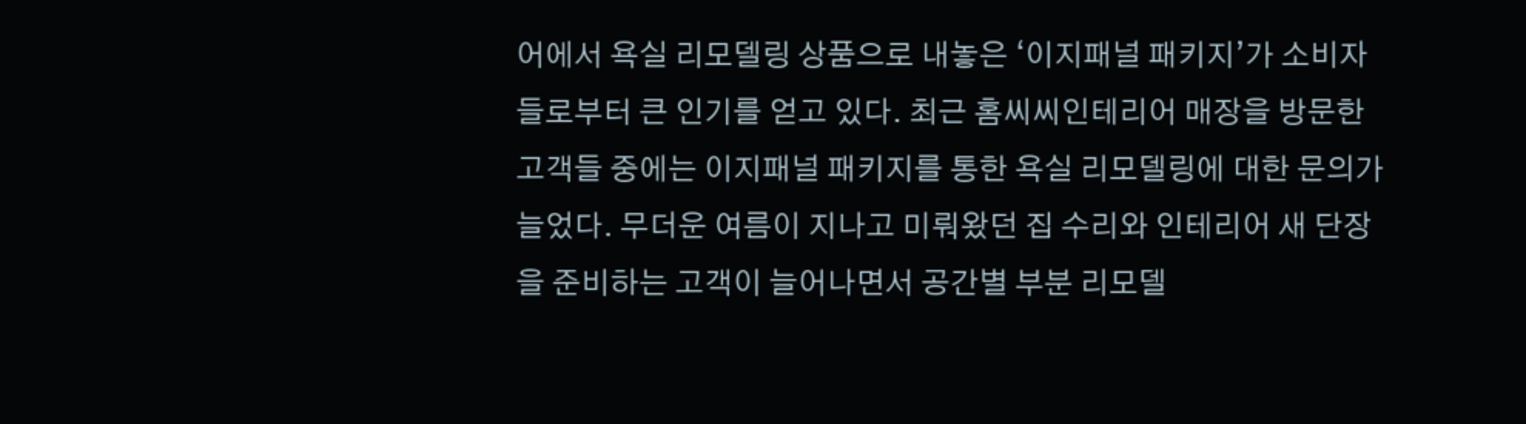어에서 욕실 리모델링 상품으로 내놓은 ‘이지패널 패키지’가 소비자들로부터 큰 인기를 얻고 있다. 최근 홈씨씨인테리어 매장을 방문한 고객들 중에는 이지패널 패키지를 통한 욕실 리모델링에 대한 문의가 늘었다. 무더운 여름이 지나고 미뤄왔던 집 수리와 인테리어 새 단장을 준비하는 고객이 늘어나면서 공간별 부분 리모델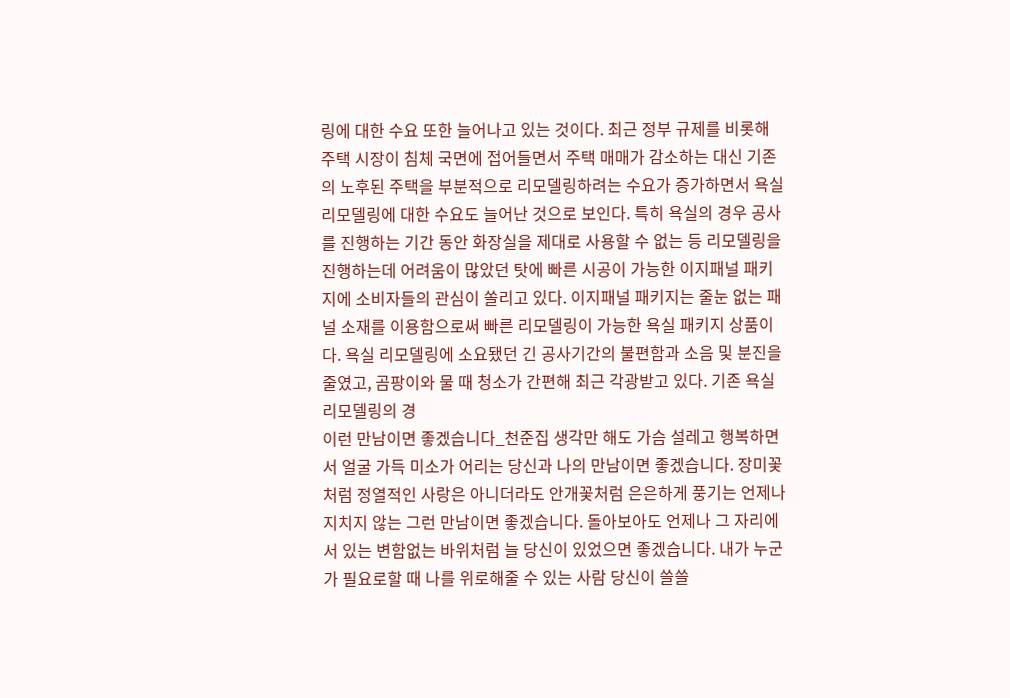링에 대한 수요 또한 늘어나고 있는 것이다. 최근 정부 규제를 비롯해 주택 시장이 침체 국면에 접어들면서 주택 매매가 감소하는 대신 기존의 노후된 주택을 부분적으로 리모델링하려는 수요가 증가하면서 욕실 리모델링에 대한 수요도 늘어난 것으로 보인다. 특히 욕실의 경우 공사를 진행하는 기간 동안 화장실을 제대로 사용할 수 없는 등 리모델링을 진행하는데 어려움이 많았던 탓에 빠른 시공이 가능한 이지패널 패키지에 소비자들의 관심이 쏠리고 있다. 이지패널 패키지는 줄눈 없는 패널 소재를 이용함으로써 빠른 리모델링이 가능한 욕실 패키지 상품이다. 욕실 리모델링에 소요됐던 긴 공사기간의 불편함과 소음 및 분진을 줄였고, 곰팡이와 물 때 청소가 간편해 최근 각광받고 있다. 기존 욕실 리모델링의 경
이런 만남이면 좋겠습니다_천준집 생각만 해도 가슴 설레고 행복하면서 얼굴 가득 미소가 어리는 당신과 나의 만남이면 좋겠습니다. 장미꽃처럼 정열적인 사랑은 아니더라도 안개꽃처럼 은은하게 풍기는 언제나 지치지 않는 그런 만남이면 좋겠습니다. 돌아보아도 언제나 그 자리에 서 있는 변함없는 바위처럼 늘 당신이 있었으면 좋겠습니다. 내가 누군가 필요로할 때 나를 위로해줄 수 있는 사람 당신이 쓸쓸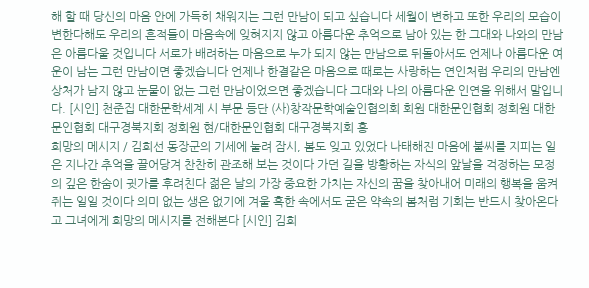해 할 때 당신의 마음 안에 가득히 채워지는 그런 만남이 되고 싶습니다 세월이 변하고 또한 우리의 모습이 변한다해도 우리의 흔적들이 마음속에 잊혀지지 않고 아름다운 추억으로 남아 있는 한 그대와 나와의 만남은 아름다울 것입니다 서로가 배려하는 마음으로 누가 되지 않는 만남으로 뒤돌아서도 언제나 아름다운 여운이 남는 그런 만남이면 좋겠습니다 언제나 한결같은 마음으로 때로는 사랑하는 연인처럼 우리의 만남엔 상처가 남지 않고 눈물이 없는 그런 만남이었으면 좋겠습니다 그대와 나의 아름다운 인연을 위해서 말입니다. [시인] 천준집 대한문학세계 시 부문 등단 (사)창작문학예술인협의회 회원 대한문인협회 정회원 대한문인협회 대구경북지회 정회원 현/대한문인협회 대구경북지회 홍
희망의 메시지 / 김희선 동장군의 기세에 눌려 잠시, 봄도 잊고 있었다 나태해진 마음에 불씨를 지피는 일은 지나간 추억을 끌어당겨 찬찬히 관조해 보는 것이다 가던 길을 방황하는 자식의 앞날을 걱정하는 모정의 깊은 한숨이 귓가를 후려친다 젊은 날의 가장 중요한 가치는 자신의 꿈을 찾아내어 미래의 행복을 움켜쥐는 일일 것이다 의미 없는 생은 없기에 겨울 혹한 속에서도 굳은 약속의 봄처럼 기회는 반드시 찾아온다고 그녀에게 희망의 메시지를 전해본다 [시인] 김희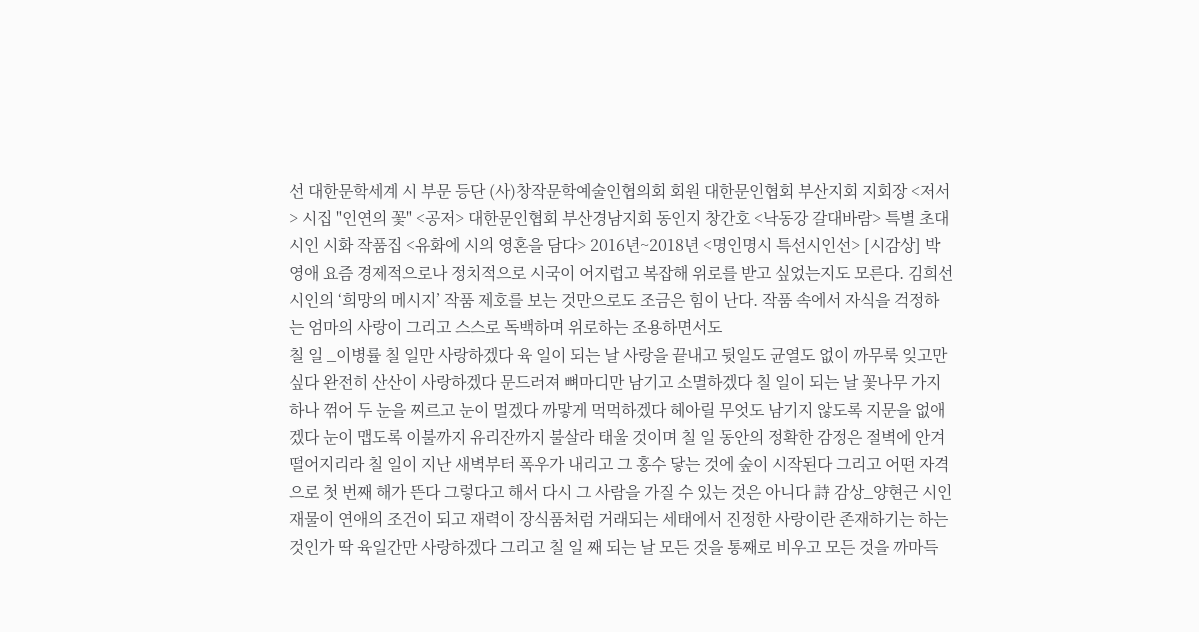선 대한문학세계 시 부문 등단 (사)창작문학예술인협의회 회원 대한문인협회 부산지회 지회장 <저서> 시집 "인연의 꽃" <공저> 대한문인협회 부산경남지회 동인지 창간호 <낙동강 갈대바람> 특별 초대 시인 시화 작품집 <유화에 시의 영혼을 담다> 2016년~2018년 <명인명시 특선시인선> [시감상] 박영애 요즘 경제적으로나 정치적으로 시국이 어지럽고 복잡해 위로를 받고 싶었는지도 모른다. 김희선 시인의 ‘희망의 메시지’ 작품 제호를 보는 것만으로도 조금은 힘이 난다. 작품 속에서 자식을 걱정하는 엄마의 사랑이 그리고 스스로 독백하며 위로하는 조용하면서도
칠 일 _이병률 칠 일만 사랑하겠다 육 일이 되는 날 사랑을 끝내고 뒷일도 균열도 없이 까무룩 잊고만 싶다 완전히 산산이 사랑하겠다 문드러져 뼈마디만 남기고 소멸하겠다 칠 일이 되는 날 꽃나무 가지 하나 꺾어 두 눈을 찌르고 눈이 멀겠다 까맣게 먹먹하겠다 헤아릴 무엇도 남기지 않도록 지문을 없애겠다 눈이 맵도록 이불까지 유리잔까지 불살라 태울 것이며 칠 일 동안의 정확한 감정은 절벽에 안겨 떨어지리라 칠 일이 지난 새벽부터 폭우가 내리고 그 홍수 닿는 것에 숲이 시작된다 그리고 어떤 자격으로 첫 번째 해가 뜬다 그렇다고 해서 다시 그 사람을 가질 수 있는 것은 아니다 詩 감상_양현근 시인 재물이 연애의 조건이 되고 재력이 장식품처럼 거래되는 세태에서 진정한 사랑이란 존재하기는 하는 것인가 딱 육일간만 사랑하겠다 그리고 칠 일 째 되는 날 모든 것을 통째로 비우고 모든 것을 까마득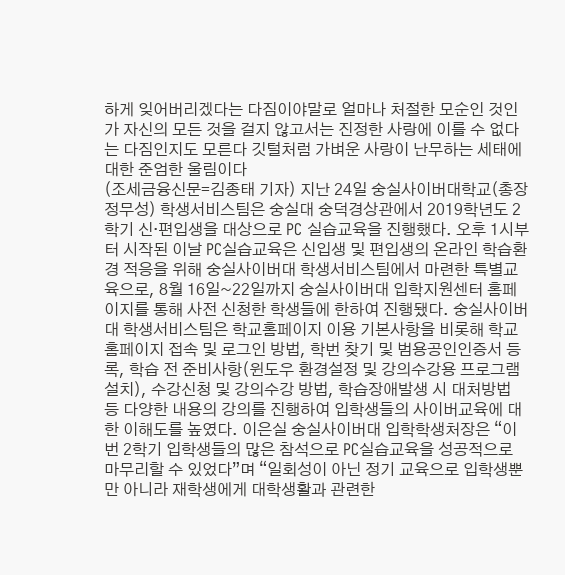하게 잊어버리겠다는 다짐이야말로 얼마나 처절한 모순인 것인가 자신의 모든 것을 걸지 않고서는 진정한 사랑에 이를 수 없다는 다짐인지도 모른다 깃털처럼 가벼운 사랑이 난무하는 세태에 대한 준엄한 울림이다
(조세금융신문=김종태 기자) 지난 24일 숭실사이버대학교(총장 정무성) 학생서비스팀은 숭실대 숭덕경상관에서 2019학년도 2학기 신·편입생을 대상으로 PC 실습교육을 진행했다. 오후 1시부터 시작된 이날 PC실습교육은 신입생 및 편입생의 온라인 학습환경 적응을 위해 숭실사이버대 학생서비스팀에서 마련한 특별교육으로, 8월 16일~22일까지 숭실사이버대 입학지원센터 홈페이지를 통해 사전 신청한 학생들에 한하여 진행됐다. 숭실사이버대 학생서비스팀은 학교홈페이지 이용 기본사항을 비롯해 학교홈페이지 접속 및 로그인 방법, 학번 찾기 및 범용공인인증서 등록, 학습 전 준비사항(윈도우 환경설정 및 강의수강용 프로그램 설치), 수강신청 및 강의수강 방법, 학습장애발생 시 대처방법 등 다양한 내용의 강의를 진행하여 입학생들의 사이버교육에 대한 이해도를 높였다. 이은실 숭실사이버대 입학학생처장은 “이번 2학기 입학생들의 많은 참석으로 PC실습교육을 성공적으로 마무리할 수 있었다”며 “일회성이 아닌 정기 교육으로 입학생뿐만 아니라 재학생에게 대학생활과 관련한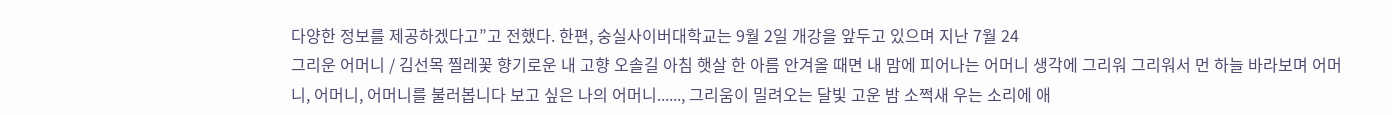다양한 정보를 제공하겠다고”고 전했다. 한편, 숭실사이버대학교는 9월 2일 개강을 앞두고 있으며 지난 7월 24
그리운 어머니 / 김선목 찔레꽃 향기로운 내 고향 오솔길 아침 햇살 한 아름 안겨올 때면 내 맘에 피어나는 어머니 생각에 그리워 그리워서 먼 하늘 바라보며 어머니, 어머니, 어머니를 불러봅니다 보고 싶은 나의 어머니......, 그리움이 밀려오는 달빛 고운 밤 소쩍새 우는 소리에 애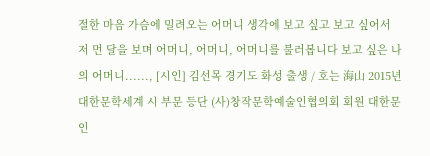절한 마음 가슴에 밀려오는 어머니 생각에 보고 싶고 보고 싶어서 저 먼 달을 보며 어머니, 어머니, 어머니를 불러봅니다 보고 싶은 나의 어머니......, [시인] 김선목 경기도 화성 출생 / 호는 海山 2015년 대한문학세계 시 부문 등단 (사)창작문학예술인협의회 회원 대한문인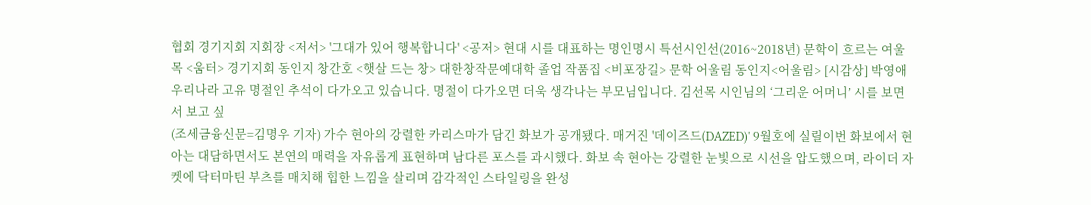협회 경기지회 지회장 <저서> '그대가 있어 행복합니다' <공저> 현대 시를 대표하는 명인명시 특선시인선(2016~2018년) 문학이 흐르는 여울목 <움터> 경기지회 동인지 창간호 <햇살 드는 창> 대한창작문예대학 졸업 작품집 <비포장길> 문학 어울림 동인지<어울림> [시감상] 박영애 우리나라 고유 명절인 추석이 다가오고 있습니다. 명절이 다가오면 더욱 생각나는 부모님입니다. 김선목 시인님의 ‘그리운 어머니’ 시를 보면서 보고 싶
(조세금융신문=김명우 기자) 가수 현아의 강렬한 카리스마가 담긴 화보가 공개됐다. 매거진 '데이즈드(DAZED)' 9월호에 실릴이번 화보에서 현아는 대담하면서도 본연의 매력을 자유롭게 표현하며 남다른 포스를 과시했다. 화보 속 현아는 강렬한 눈빛으로 시선을 압도했으며, 라이더 자켓에 닥터마틴 부츠를 매치해 힙한 느낌을 살리며 감각적인 스타일링을 완성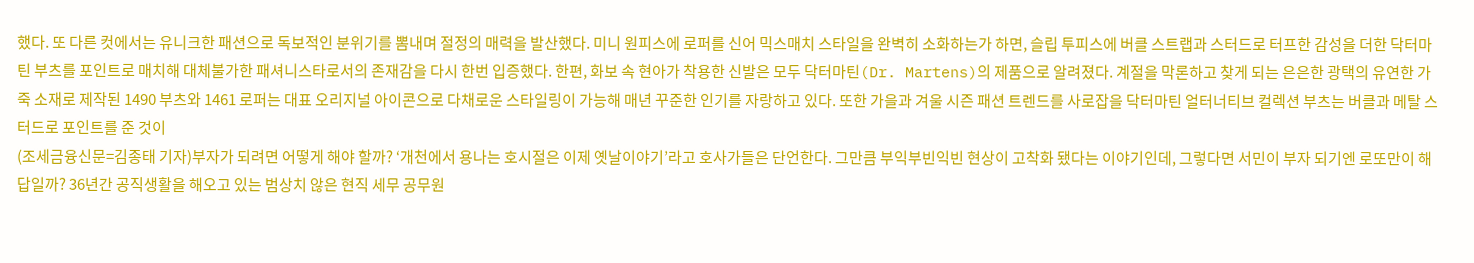했다. 또 다른 컷에서는 유니크한 패션으로 독보적인 분위기를 뽐내며 절정의 매력을 발산했다. 미니 원피스에 로퍼를 신어 믹스매치 스타일을 완벽히 소화하는가 하면, 슬립 투피스에 버클 스트랩과 스터드로 터프한 감성을 더한 닥터마틴 부츠를 포인트로 매치해 대체불가한 패셔니스타로서의 존재감을 다시 한번 입증했다. 한편, 화보 속 현아가 착용한 신발은 모두 닥터마틴(Dr. Martens)의 제품으로 알려졌다. 계절을 막론하고 찾게 되는 은은한 광택의 유연한 가죽 소재로 제작된 1490 부츠와 1461 로퍼는 대표 오리지널 아이콘으로 다채로운 스타일링이 가능해 매년 꾸준한 인기를 자랑하고 있다. 또한 가을과 겨울 시즌 패션 트렌드를 사로잡을 닥터마틴 얼터너티브 컬렉션 부츠는 버클과 메탈 스터드로 포인트를 준 것이
(조세금융신문=김종태 기자)부자가 되려면 어떻게 해야 할까? ‘개천에서 용나는 호시절은 이제 옛날이야기’라고 호사가들은 단언한다. 그만큼 부익부빈익빈 현상이 고착화 됐다는 이야기인데, 그렇다면 서민이 부자 되기엔 로또만이 해답일까? 36년간 공직생활을 해오고 있는 범상치 않은 현직 세무 공무원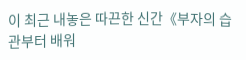이 최근 내놓은 따끈한 신간《부자의 습관부터 배워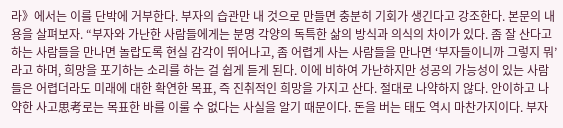라》에서는 이를 단박에 거부한다. 부자의 습관만 내 것으로 만들면 충분히 기회가 생긴다고 강조한다. 본문의 내용을 살펴보자. “부자와 가난한 사람들에게는 분명 각양의 독특한 삶의 방식과 의식의 차이가 있다. 좀 잘 산다고 하는 사람들을 만나면 놀랍도록 현실 감각이 뛰어나고, 좀 어렵게 사는 사람들을 만나면 ‘부자들이니까 그렇지 뭐’라고 하며, 희망을 포기하는 소리를 하는 걸 쉽게 듣게 된다. 이에 비하여 가난하지만 성공의 가능성이 있는 사람들은 어렵더라도 미래에 대한 확연한 목표, 즉 진취적인 희망을 가지고 산다. 절대로 나약하지 않다. 안이하고 나약한 사고思考로는 목표한 바를 이룰 수 없다는 사실을 알기 때문이다. 돈을 버는 태도 역시 마찬가지이다. 부자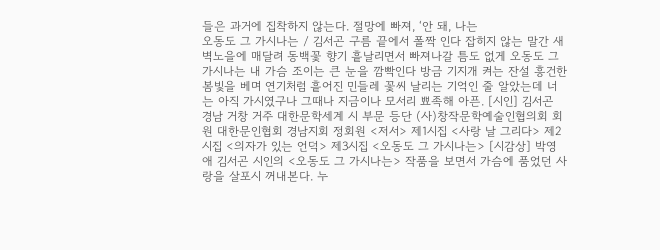들은 과거에 집착하지 않는다. 절망에 빠져, ‘안 돼, 나는
오동도 그 가시나는 / 김서곤 구름 끝에서 폴짝 인다 잡히지 않는 말간 새벽노을에 매달려 동백꽃 향기 흩날리면서 빠져나갈 틈도 없게 오동도 그 가시나는 내 가슴 조이는 큰 눈을 깜빡인다 방금 기지개 켜는 잔설 흥건한 봄빛을 베며 연기처럼 흩어진 민들레 꽃씨 날리는 기억인 줄 알았는데 너는 아직 가시였구나 그때나 지금이나 모서리 뾰족해 아픈. [시인] 김서곤 경남 거창 거주 대한문학세계 시 부문 등단 (사)창작문학예술인협의회 회원 대한문인협회 경남지회 정회원 <저서> 제1시집 <사랑 날 그리다> 제2시집 <의자가 있는 언덕> 제3시집 <오동도 그 가시나는> [시감상] 박영애 김서곤 시인의 <오동도 그 가시나는> 작품을 보면서 가슴에 품었던 사랑을 살포시 꺼내본다. 누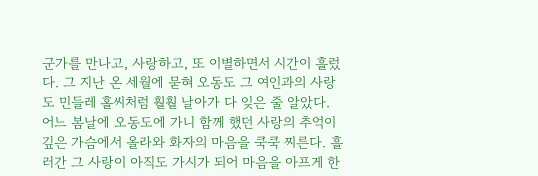군가를 만나고, 사랑하고, 또 이별하면서 시간이 흘렀다. 그 지난 온 세월에 묻혀 오동도 그 여인과의 사랑도 민들레 홀씨처럼 훨훨 날아가 다 잊은 줄 알았다. 어느 봄날에 오동도에 가니 함께 했던 사랑의 추억이 깊은 가슴에서 올라와 화자의 마음을 쿡쿡 찌른다. 흘러간 그 사랑이 아직도 가시가 되어 마음을 아프게 한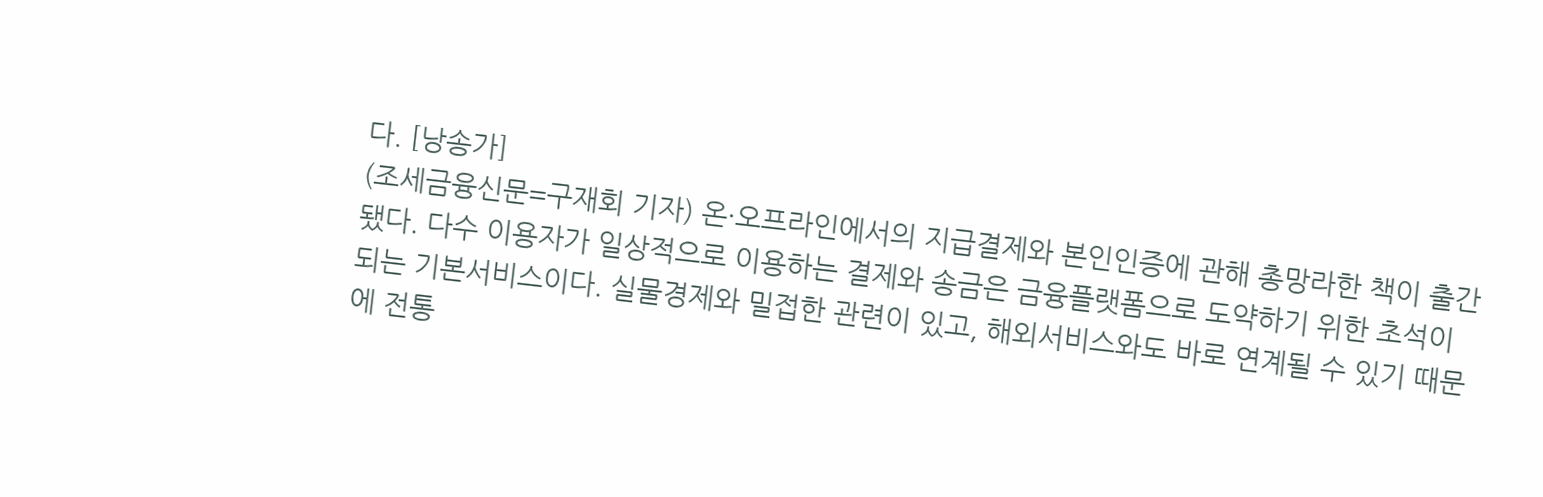다. [낭송가]
(조세금융신문=구재회 기자) 온·오프라인에서의 지급결제와 본인인증에 관해 총망라한 책이 출간됐다. 다수 이용자가 일상적으로 이용하는 결제와 송금은 금융플랫폼으로 도약하기 위한 초석이 되는 기본서비스이다. 실물경제와 밀접한 관련이 있고, 해외서비스와도 바로 연계될 수 있기 때문에 전통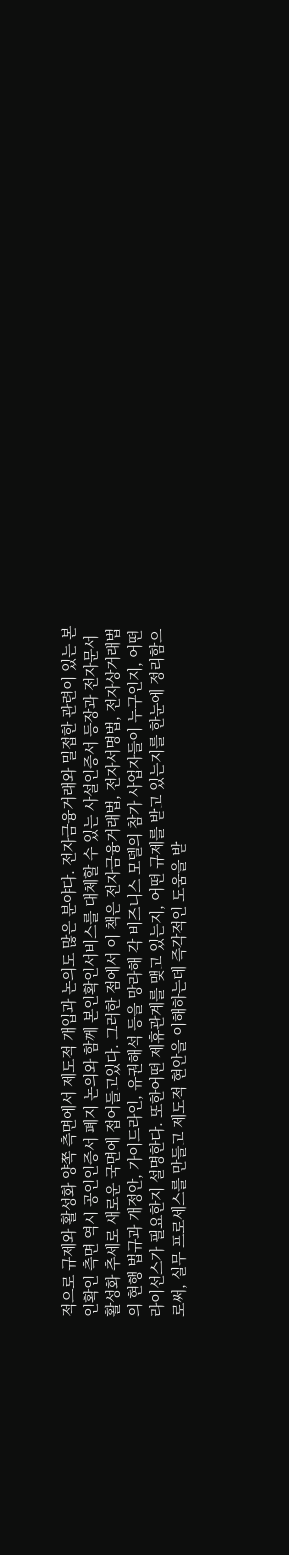적으로 규제와 활성화 양쪽 측면에서 제도적 개입과 논의도 많은 분야다. 전자금융거래와 밀접한 관련이 있는 본인확인 측면 역시 공인인증서 폐지 논의와 함께 본인확인서비스를 대체할 수 있는 사설인증서 등장과 전자문서 활성화 추세로 새로운 국면에 접어들고있다. 그러한 점에서 이 책은 전자금융거래법, 전자서명법, 전자상거래법의 현행 법규과 개정안, 가이드라인, 유권해석 등을 망라해 각 비즈니스 모델의 참가 사업자들이 누구인지, 어떤 라이선스가 필요한지 설명한다. 또한어떤 제휴관계를 맺고 있는지, 어떤 규제를 받고 있는지를 한눈에 정리함으로써, 실무 프로세스를 만들고 제도적 현안을 이해하는데 즉각적인 도움을 받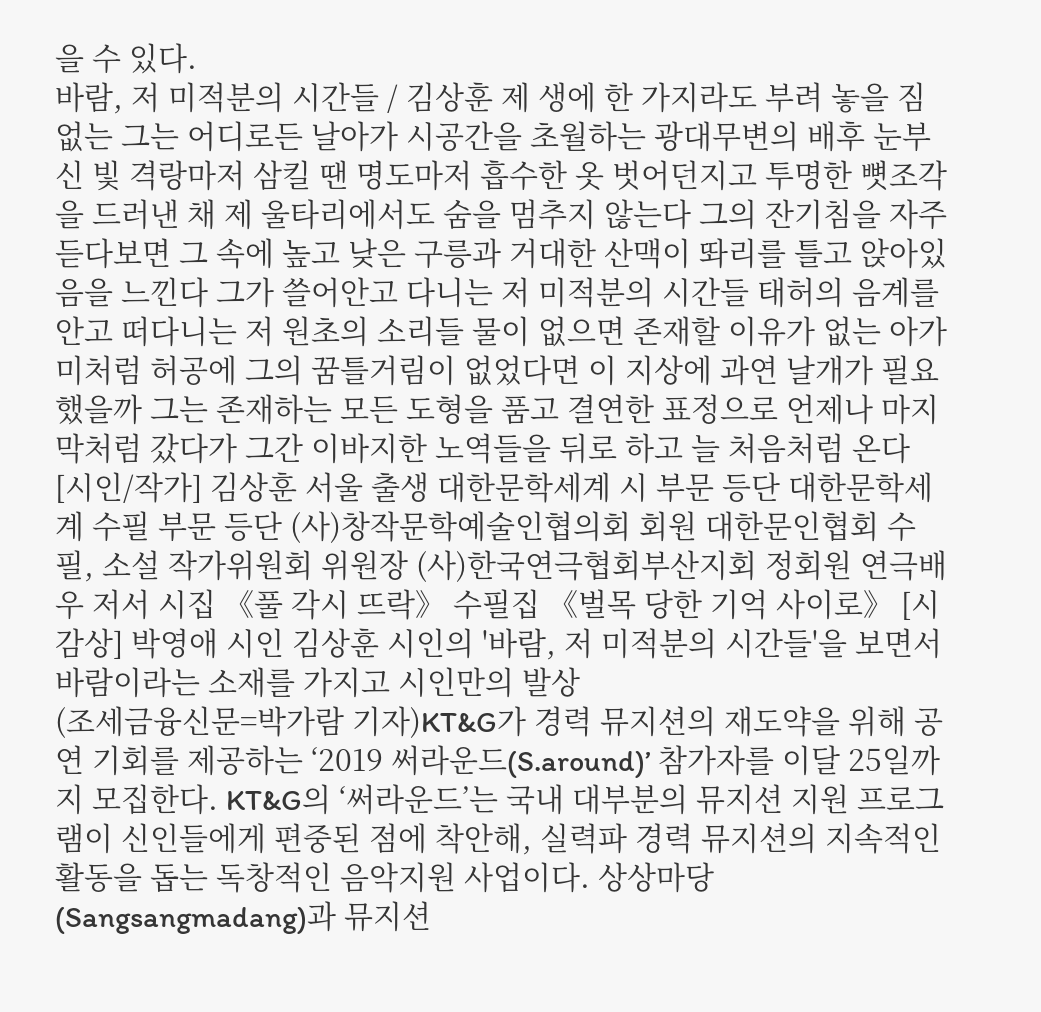을 수 있다.
바람, 저 미적분의 시간들 / 김상훈 제 생에 한 가지라도 부려 놓을 짐 없는 그는 어디로든 날아가 시공간을 초월하는 광대무변의 배후 눈부신 빛 격랑마저 삼킬 땐 명도마저 흡수한 옷 벗어던지고 투명한 뼛조각을 드러낸 채 제 울타리에서도 숨을 멈추지 않는다 그의 잔기침을 자주 듣다보면 그 속에 높고 낮은 구릉과 거대한 산맥이 똬리를 틀고 앉아있음을 느낀다 그가 쓸어안고 다니는 저 미적분의 시간들 태허의 음계를 안고 떠다니는 저 원초의 소리들 물이 없으면 존재할 이유가 없는 아가미처럼 허공에 그의 꿈틀거림이 없었다면 이 지상에 과연 날개가 필요했을까 그는 존재하는 모든 도형을 품고 결연한 표정으로 언제나 마지막처럼 갔다가 그간 이바지한 노역들을 뒤로 하고 늘 처음처럼 온다 [시인/작가] 김상훈 서울 출생 대한문학세계 시 부문 등단 대한문학세계 수필 부문 등단 (사)창작문학예술인협의회 회원 대한문인협회 수필, 소설 작가위원회 위원장 (사)한국연극협회부산지회 정회원 연극배우 저서 시집 《풀 각시 뜨락》 수필집 《벌목 당한 기억 사이로》 [시감상] 박영애 시인 김상훈 시인의 '바람, 저 미적분의 시간들'을 보면서 바람이라는 소재를 가지고 시인만의 발상
(조세금융신문=박가람 기자)KT&G가 경력 뮤지션의 재도약을 위해 공연 기회를 제공하는 ‘2019 써라운드(S.around)’ 참가자를 이달 25일까지 모집한다. KT&G의 ‘써라운드’는 국내 대부분의 뮤지션 지원 프로그램이 신인들에게 편중된 점에 착안해, 실력파 경력 뮤지션의 지속적인 활동을 돕는 독창적인 음악지원 사업이다. 상상마당(Sangsangmadang)과 뮤지션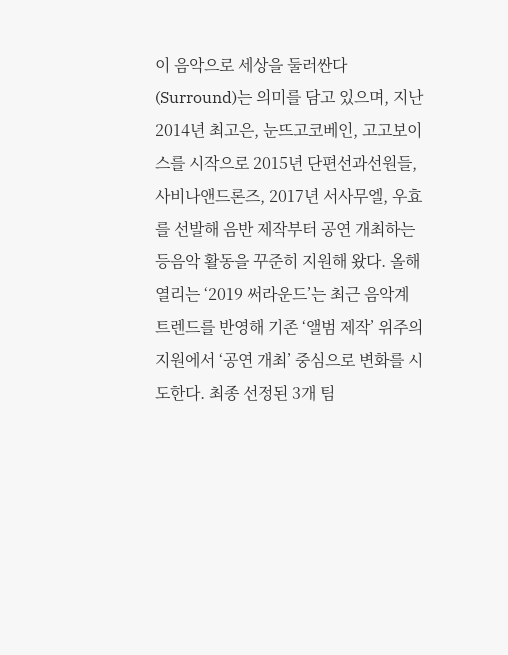이 음악으로 세상을 둘러싼다(Surround)는 의미를 담고 있으며, 지난 2014년 최고은, 눈뜨고코베인, 고고보이스를 시작으로 2015년 단편선과선원들, 사비나앤드론즈, 2017년 서사무엘, 우효를 선발해 음반 제작부터 공연 개최하는 등음악 활동을 꾸준히 지원해 왔다. 올해 열리는 ‘2019 써라운드’는 최근 음악계 트렌드를 반영해 기존 ‘앨범 제작’ 위주의 지원에서 ‘공연 개최’ 중심으로 변화를 시도한다. 최종 선정된 3개 팀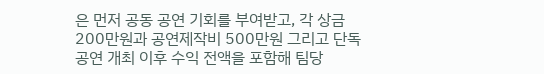은 먼저 공동 공연 기회를 부여받고, 각 상금 200만원과 공연제작비 500만원 그리고 단독공연 개최 이후 수익 전액을 포함해 팀당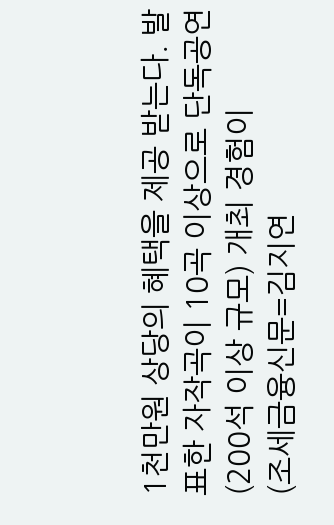1천만원 상당의 혜택을 제공 받는다. 발표한 자작곡이 10곡 이상으로 단독공연(200석 이상 규모) 개최 경험이
(조세금융신문=김지연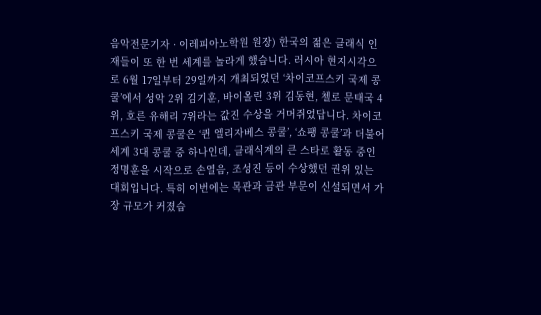음악전문기자 · 이레피아노학원 원장) 한국의 젊은 클래식 인재들이 또 한 번 세계를 놀라게 했습니다. 러시아 현지시각으로 6월 17일부터 29일까지 개최되었던 ‘차이코프스키 국제 콩쿨’에서 성악 2위 김기훈, 바이올린 3위 김동현, 첼로 문태국 4위, 호른 유해리 7위라는 값진 수상을 거머쥐었답니다. 차이코프스키 국제 콩쿨은 ‘퀸 엘리자베스 콩쿨’, ‘쇼팽 콩쿨’과 더불어 세계 3대 콩쿨 중 하나인데, 클래식계의 큰 스타로 활동 중인 정명훈을 시작으로 손열음, 조성진 등이 수상했던 권위 있는 대회입니다. 특히 이번에는 목관과 금관 부문이 신설되면서 가장 규모가 커졌습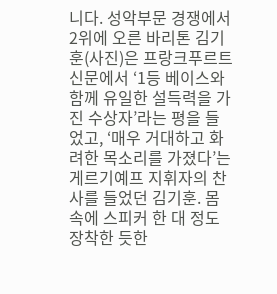니다. 성악부문 경쟁에서 2위에 오른 바리톤 김기훈(사진)은 프랑크푸르트 신문에서 ‘1등 베이스와 함께 유일한 설득력을 가진 수상자’라는 평을 들었고, ‘매우 거대하고 화려한 목소리를 가졌다’는 게르기예프 지휘자의 찬사를 들었던 김기훈. 몸속에 스피커 한 대 정도 장착한 듯한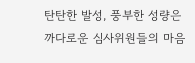탄탄한 발성, 풍부한 성량은 까다로운 심사위원들의 마음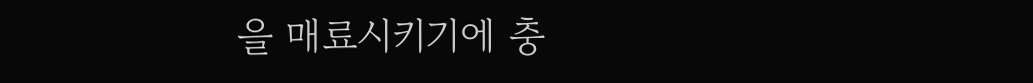을 매료시키기에 충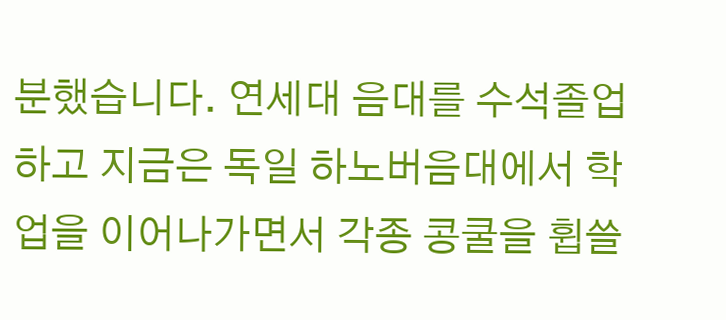분했습니다. 연세대 음대를 수석졸업하고 지금은 독일 하노버음대에서 학업을 이어나가면서 각종 콩쿨을 휩쓸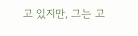고 있지만, 그는 고